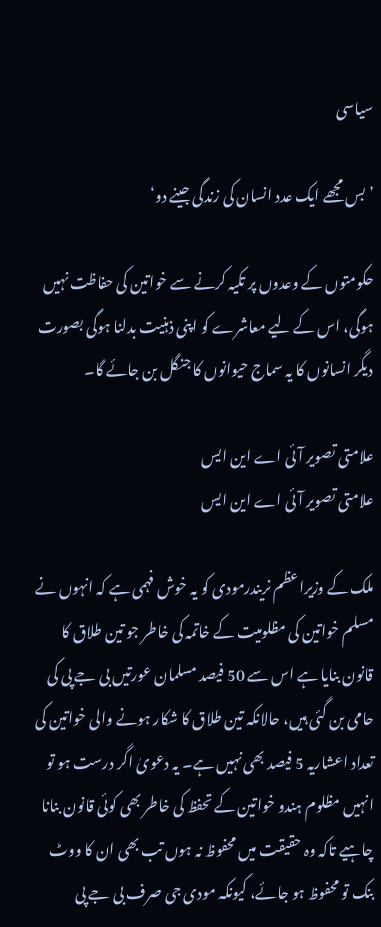سیاسی

’بس مجھے ایک عدد انسان کی زندگی جینے دو‘

حکومتوں کے وعدوں پر تکیہ کرنے سے خواتین کی حفاظت نہیں ہوگی، اس کے لیے معاشرے کو اپنی ذہنیت بدلنا ہوگی بصورت دیگر انسانوں کا یہ سماج حیوانوں کا جنگل بن جائے گا۔

علامتی تصویر آئی اے این ایس
علامتی تصویر آئی اے این ایس

ملک کے وزیراعظم نریندرمودی کو یہ خوش فہمی ہے کہ انہوں نے مسلم خواتین کی مظلومیت کے خاتمہ کی خاطر جو تین طلاق کا قانون بنایا ہے اس سے 50 فیصد مسلمان عورتیں بی جے پی کی حامی بن گئی ہیں، حالانکہ تین طلاق کا شکار ہونے والی خواتین کی تعداد اعشاریہ 5 فیصد بھی نہیں ہے۔ یہ دعویٰ اگر درست ہو تو انہیں مظلوم ہندو خواتین کے تحفظ کی خاطر بھی کوئی قانون بنانا چاہیے تاکہ وہ حقیقت میں محفوظ نہ ہوں تب بھی ان کا ووٹ بنک تو محفوظ ہو جائے، کیونکہ مودی جی صرف بی جے پی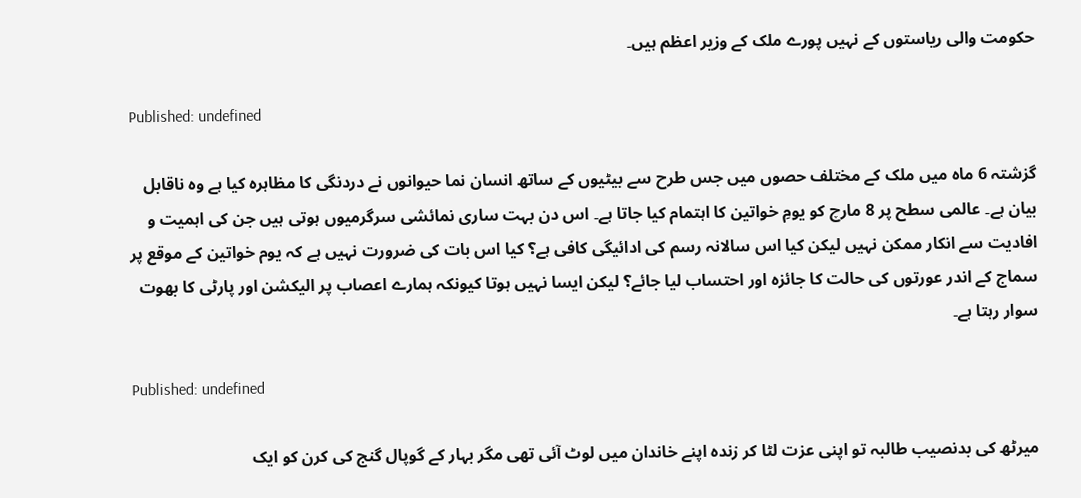حکومت والی ریاستوں کے نہیں پورے ملک کے وزیر اعظم ہیں۔

Published: undefined

گزشتہ 6 ماہ میں ملک کے مختلف حصوں میں جس طرح سے بیٹیوں کے ساتھ انسان نما حیوانوں نے دردنگی کا مظاہرہ کیا ہے وہ ناقابل بیان ہے۔ عالمی سطح پر 8 مارچ کو یومِ خواتین کا اہتمام کیا جاتا ہے۔ اس دن بہت ساری نمائشی سرگرمیوں ہوتی ہیں جن کی اہمیت و افادیت سے انکار ممکن نہیں لیکن کیا اس سالانہ رسم کی ادائیگی کافی ہے؟ کیا اس بات کی ضرورت نہیں ہے کہ یوم خواتین کے موقع پر سماج کے اندر عورتوں کی حالت کا جائزہ اور احتساب لیا جائے؟ لیکن ایسا نہیں ہوتا کیونکہ ہمارے اعصاب پر الیکشن اور پارٹی کا بھوت سوار رہتا ہے۔

Published: undefined

میرٹھ کی بدنصیب طالبہ تو اپنی عزت لٹا کر زندہ اپنے خاندان میں لوٹ آئی تھی مگر بہار کے گوپال گنج کی کرن کو ایک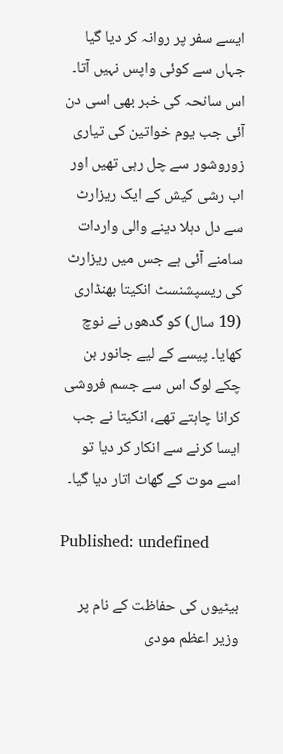ایسے سفر پر روانہ کر دیا گیا جہاں سے کوئی واپس نہیں آتا۔ اس سانحہ کی خبر بھی اسی دن آئی جب یوم خواتین کی تیاری زوروشور سے چل رہی تھیں اور اب رشی کیش کے ایک ریزارٹ سے دل دہلا دینے والی واردات سامنے آئی ہے جس میں ریزارٹ کی ریسپشنسٹ انکیتا بھنڈاری (19 سال) کو گدھوں نے نوچ کھایا۔ پیسے کے لیے جانور بن چکے لوگ اس سے جسم فروشی کرانا چاہتے تھے، انکیتا نے جب ایسا کرنے سے انکار کر دیا تو اسے موت کے گھاٹ اتار دیا گیا۔

Published: undefined

بیٹیوں کی حفاظت کے نام پر وزیر اعظم مودی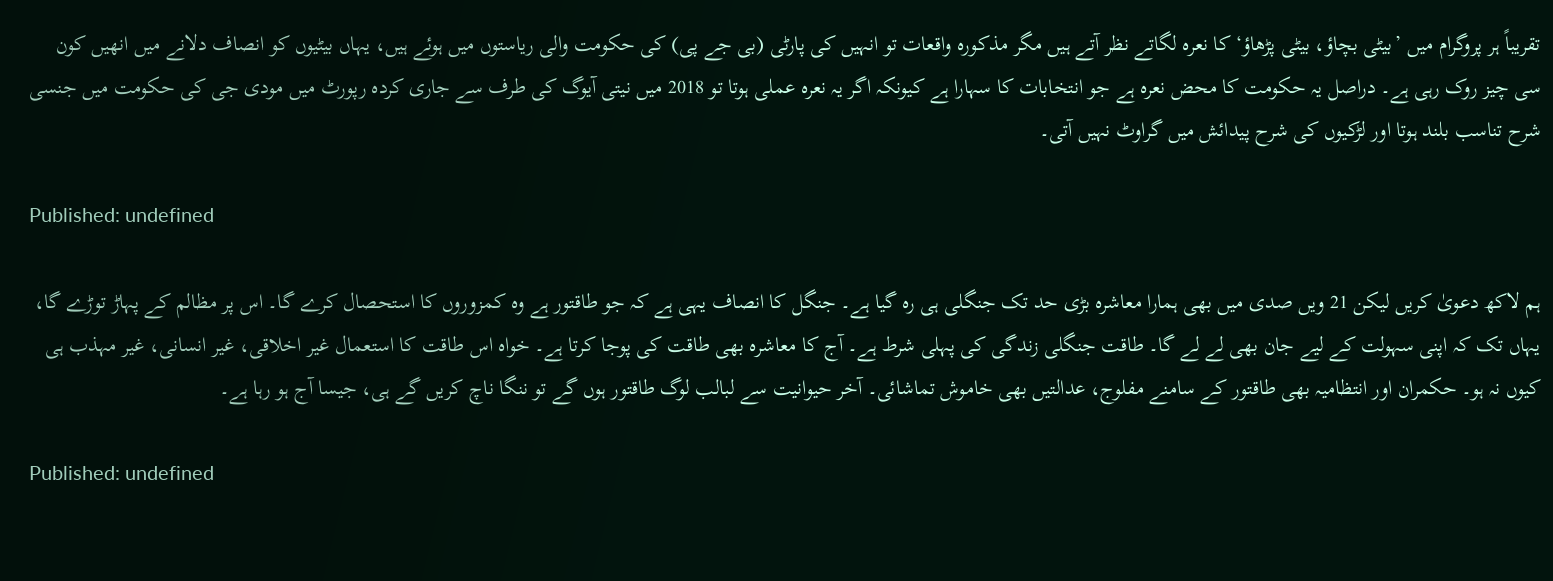تقریباً ہر پروگرام میں ’بیٹی بچاؤ، بیٹی پڑھاؤ‘ کا نعرہ لگاتے نظر آتے ہیں مگر مذکورہ واقعات تو انہیں کی پارٹی (بی جے پی) کی حکومت والی ریاستوں میں ہوئے ہیں، یہاں بیٹیوں کو انصاف دلانے میں انھیں کون سی چیز روک رہی ہے۔ دراصل یہ حکومت کا محض نعرہ ہے جو انتخابات کا سہارا ہے کیونکہ اگر یہ نعرہ عملی ہوتا تو 2018 میں نیتی آیوگ کی طرف سے جاری کردہ رپورٹ میں مودی جی کی حکومت میں جنسی شرح تناسب بلند ہوتا اور لڑکیوں کی شرح پیدائش میں گراوٹ نہیں آتی۔

Published: undefined

ہم لاکھ دعویٰ کریں لیکن 21 ویں صدی میں بھی ہمارا معاشرہ بڑی حد تک جنگلی ہی رہ گیا ہے۔ جنگل کا انصاف یہی ہے کہ جو طاقتور ہے وہ کمزوروں کا استحصال کرے گا۔ اس پر مظالم کے پہاڑ توڑے گا، یہاں تک کہ اپنی سہولت کے لیے جان بھی لے لے گا۔ طاقت جنگلی زندگی کی پہلی شرط ہے۔ آج کا معاشرہ بھی طاقت کی پوجا کرتا ہے۔ خواہ اس طاقت کا استعمال غیر اخلاقی، غیر انسانی، غیر مہذب ہی کیوں نہ ہو۔ حکمران اور انتظامیہ بھی طاقتور کے سامنے مفلوج، عدالتیں بھی خاموش تماشائی۔ آخر حیوانیت سے لبالب لوگ طاقتور ہوں گے تو ننگا ناچ کریں گے ہی، جیسا آج ہو رہا ہے۔

Published: undefined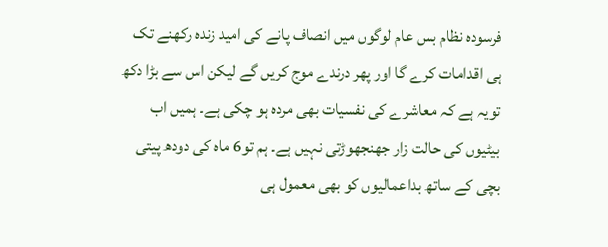فرسودہ نظام بس عام لوگوں میں انصاف پانے کی امید زندہ رکھنے تک ہی اقدامات کرے گا اور پھر درندے موج کریں گے لیکن اس سے بڑا دکھ تویہ ہے کہ معاشرے کی نفسیات بھی مردہ ہو چکی ہے۔ ہمیں اب بیٹیوں کی حالت زار جھنجھوڑتی نہیں ہے۔ ہم تو6 ماہ کی دودھ پیتی بچی کے ساتھ بداعمالیوں کو بھی معمول ہی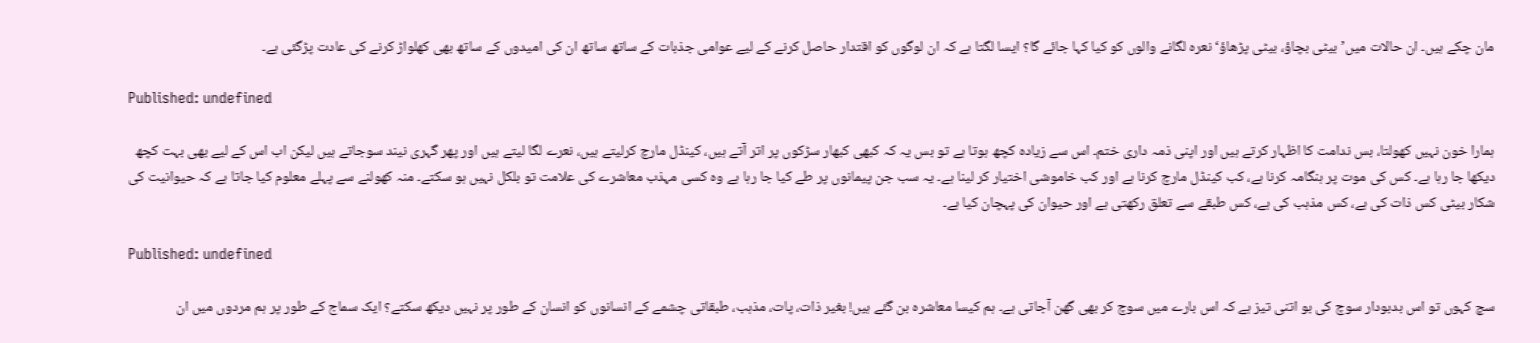مان چکے ہیں۔ ان حالات میں’بیٹی بچاؤ، بیٹی پڑھاؤ‘ نعرہ لگانے والوں کو کیا کہا جائے گا؟ ایسا لگتا ہے کہ ان لوگوں کو اقتدار حاصل کرنے کے لیے عوامی جذبات کے ساتھ ساتھ ان کی امیدوں کے ساتھ بھی کھلواڑ کرنے کی عادت پڑگئی ہے۔

Published: undefined

ہمارا خون نہیں کھولتا، بس ندامت کا اظہار کرتے ہیں اور اپنی ذمہ داری ختم۔ اس سے زیادہ کچھ ہوتا ہے تو بس یہ کہ کبھی کبھار سڑکوں پر اتر آتے ہیں، کینڈل مارچ کرلیتے ہیں، نعرے لگا لیتے ہیں اور پھر گہری نیند سوجاتے ہیں لیکن اب اس کے لیے بھی بہت کچھ دیکھا جا رہا ہے۔ کس کی موت پر ہنگامہ کرنا ہے، کب کینڈل مارچ کرنا ہے اور کب خاموشی اختیار کر لینا ہے۔ یہ سب جن پیمانوں پر طے کیا جا رہا ہے وہ کسی مہذب معاشرے کی علامت تو بلکل نہیں ہو سکتے۔ منہ کھولنے سے پہلے معلوم کیا جاتا ہے کہ حیوانیت کی شکار بیٹی کس ذات کی ہے، کس مذہب کی ہے، کس طبقے سے تعلق رکھتی ہے اور حیوان کی پہچان کیا ہے۔

Published: undefined

سچ کہوں تو اس بدبودار سوچ کی بو اتنی تیز ہے کہ اس بارے میں سوچ کر بھی گھن آجاتی ہے۔ ہم کیسا معاشرہ بن گئے ہیں! بغیر ذات، پات، مذہب، طبقاتی چشمے کے انسانوں کو انسان کے طور پر نہیں دیکھ سکتے؟ ایک سماج کے طور پر ہم مردوں میں ان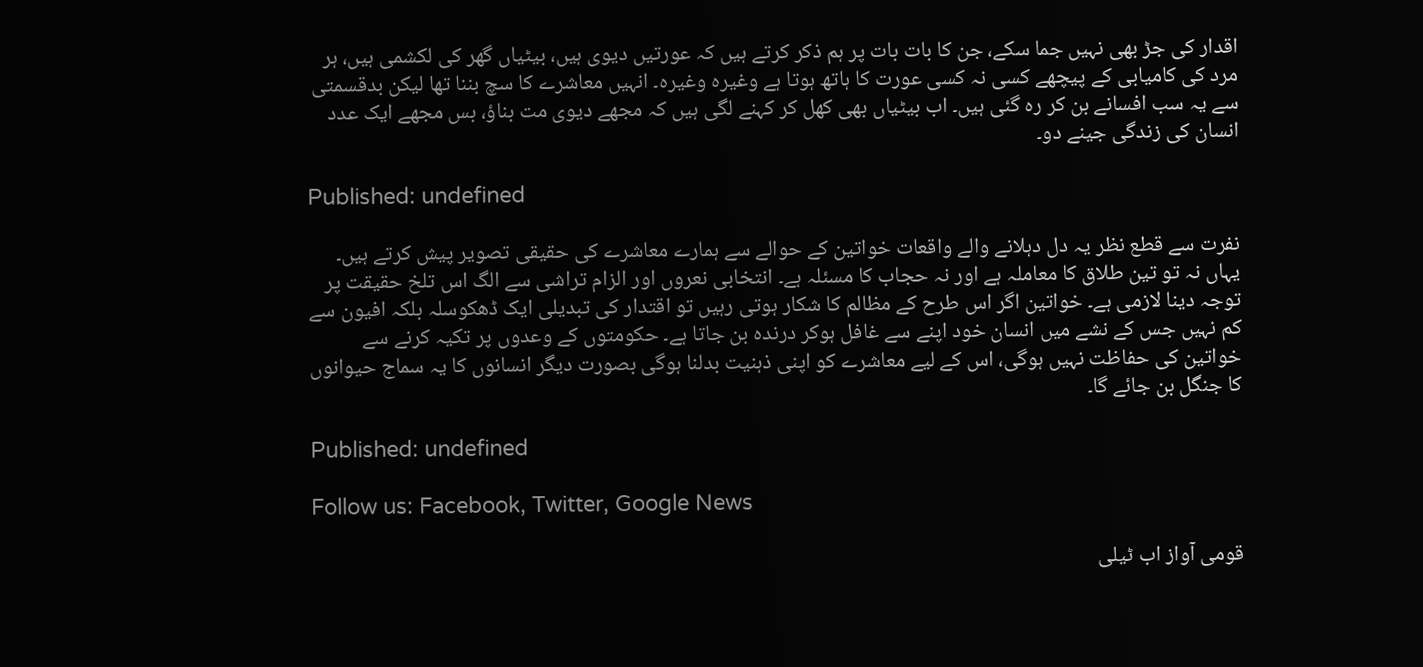اقدار کی جڑ بھی نہیں جما سکے، جن کا بات بات پر ہم ذکر کرتے ہیں کہ عورتیں دیوی ہیں، بیٹیاں گھر کی لکشمی ہیں، ہر مرد کی کامیابی کے پیچھے کسی نہ کسی عورت کا ہاتھ ہوتا ہے وغیرہ وغیرہ۔ انہیں معاشرے کا سچ بننا تھا لیکن بدقسمتی سے یہ سب افسانے بن کر رہ گئی ہیں۔ اب بیٹیاں بھی کھل کر کہنے لگی ہیں کہ مجھے دیوی مت بناؤ، بس مجھے ایک عدد انسان کی زندگی جینے دو۔

Published: undefined

نفرت سے قطع نظر یہ دل دہلانے والے واقعات خواتین کے حوالے سے ہمارے معاشرے کی حقیقی تصویر پیش کرتے ہیں۔ یہاں نہ تو تین طلاق کا معاملہ ہے اور نہ حجاب کا مسئلہ ہے۔ انتخابی نعروں اور الزام تراشی سے الگ اس تلخ حقیقت پر توجہ دینا لازمی ہے۔ خواتین اگر اس طرح کے مظالم کا شکار ہوتی رہیں تو اقتدار کی تبدیلی ایک ڈھکوسلہ بلکہ افیون سے کم نہیں جس کے نشے میں انسان خود اپنے سے غافل ہوکر درندہ بن جاتا ہے۔ حکومتوں کے وعدوں پر تکیہ کرنے سے خواتین کی حفاظت نہیں ہوگی، اس کے لیے معاشرے کو اپنی ذہنیت بدلنا ہوگی بصورت دیگر انسانوں کا یہ سماج حیوانوں کا جنگل بن جائے گا۔

Published: undefined

Follow us: Facebook, Twitter, Google News

قومی آواز اب ٹیلی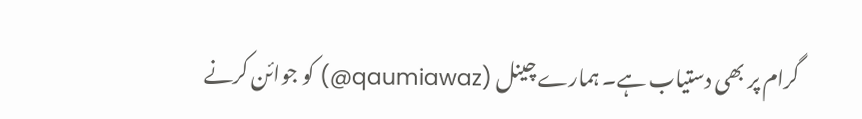گرام پر بھی دستیاب ہے۔ ہمارے چینل (qaumiawaz@) کو جوائن کرنے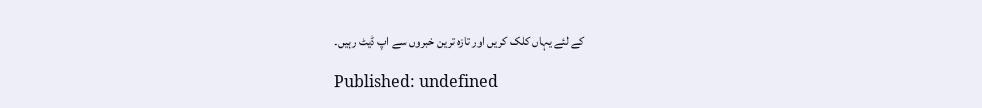کے لئے یہاں کلک کریں اور تازہ ترین خبروں سے اپ ڈیٹ رہیں۔

Published: undefined